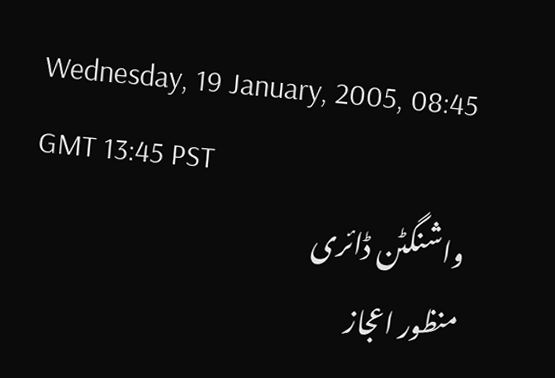Wednesday, 19 January, 2005, 08:45 GMT 13:45 PST
واشنگٹن ڈائری
منظور اعجاز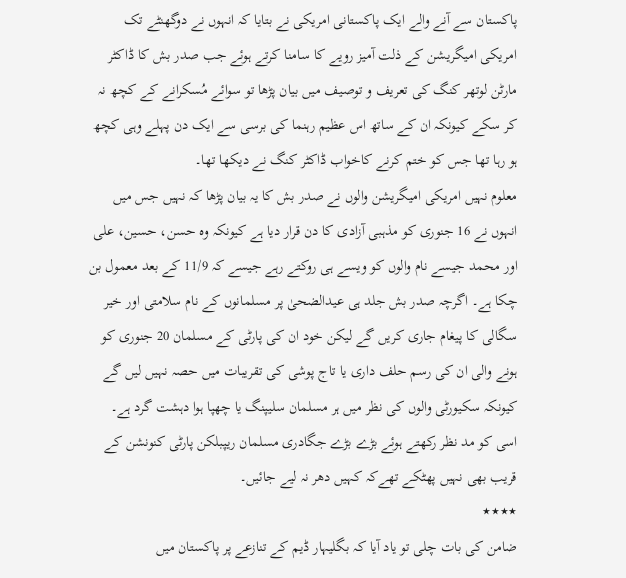پاکستان سے آنے والے ایک پاکستانی امریکی نے بتایا کہ انہوں نے دوگھنٹے تک امریکی امیگریشن کے ذلت آمیز رویے کا سامنا کرتے ہوئے جب صدر بش کا ڈاکٹر مارٹن لوتھر کنگ کی تعریف و توصیف میں بیان پڑھا تو سوائے مُسکرانے کے کچھ نہ کر سکے کیونکہ ان کے ساتھ اس عظیم رہنما کی برسی سے ایک دن پہلے وہی کچھ ہو رہا تھا جس کو ختم کرنے کاخواب ڈاکٹر کنگ نے دیکھا تھا۔
معلوم نہیں امریکی امیگریشن والوں نے صدر بش کا یہ بیان پڑھا کہ نہیں جس میں انہوں نے 16 جنوری کو مذہبی آزادی کا دن قرار دیا ہے کیونکہ وہ حسن، حسین، علی اور محمد جیسے نام والوں کو ویسے ہی روکتے رہے جیسے کہ 11/9 کے بعد معمول بن چکا ہے۔ اگرچہ صدر بش جلد ہی عیدالضحیٰ پر مسلمانوں کے نام سلامتی اور خیر سگالی کا پیغام جاری کریں گے لیکن خود ان کی پارٹی کے مسلمان 20 جنوری کو ہونے والی ان کی رسم حلف داری یا تاج پوشی کی تقریبات میں حصہ نہیں لیں گے کیونکہ سکیورٹی والوں کی نظر میں ہر مسلمان سلیپنگ یا چھپا ہوا دہشت گرد ہے۔ اسی کو مد نظر رکھتے ہوئے بڑے بڑے جگادری مسلمان ریپبلکن پارٹی کنونشن کے قریب بھی نہیں پھٹکے تھےکہ کہیں دھر نہ لیے جائیں۔
٭٭٭٭
ضامن کی بات چلی تو یاد آیا کہ بگلیہار ڈیم کے تنازعے پر پاکستان میں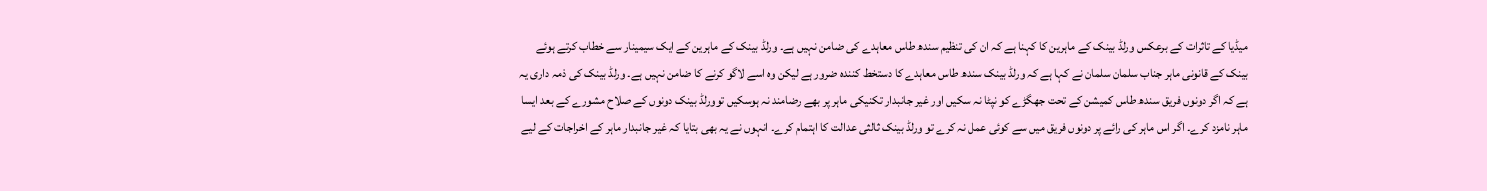میڈیا کے تاثرات کے برعکس ورلڈ بینک کے ماہرین کا کہنا ہے کہ ان کی تنظیم سندھ طاس معاہدے کی ضامن نہیں ہے۔ ورلڈ بینک کے ماہرین کے ایک سیمینار سے خطاب کرتے ہوئے بینک کے قانونی ماہر جناب سلمان سلمان نے کہا ہے کہ ورلڈ بینک سندھ طاس معاہدے کا دستخط کنندہ ضرور ہے لیکن وہ اسے لاگو کرنے کا ضامن نہیں ہے۔ ورلڈ بینک کی ذمہ داری یہ ہے کہ اگر دونوں فریق سندھ طاس کمیشن کے تحت جھگڑے کو نپٹا نہ سکیں اور غیر جانبدار تکنیکی ماہر پر بھے رضامند نہ ہوسکیں توورلڈ بینک دونوں کے صلاح مشورے کے بعد ایسا ماہر نامزد کرے۔ اگر اس ماہر کی رائے پر دونوں فریق میں سے کوئی عمل نہ کرے تو ورلڈ بینک ثالثی عدالت کا اہتمام کرے۔ انہوں نے یہ بھی بتایا کہ غیر جانبدار ماہر کے اخراجات کے لیے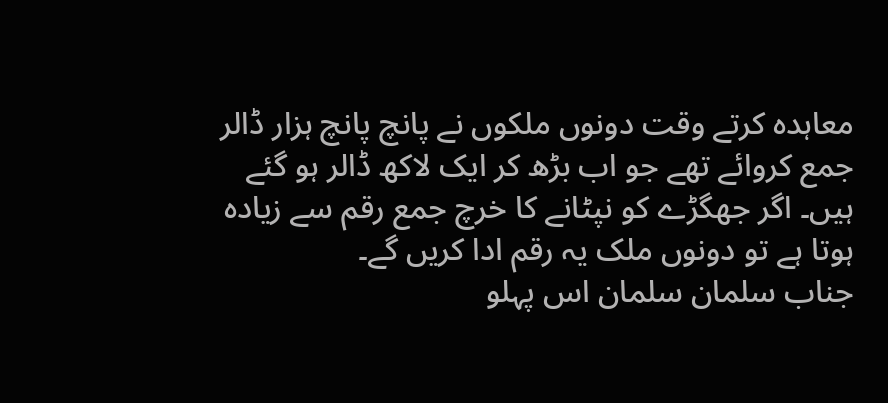معاہدہ کرتے وقت دونوں ملکوں نے پانچ پانچ ہزار ڈالر جمع کروائے تھے جو اب بڑھ کر ایک لاکھ ڈالر ہو گئے ہیں۔ اگر جھگڑے کو نپٹانے کا خرچ جمع رقم سے زیادہ ہوتا ہے تو دونوں ملک یہ رقم ادا کریں گے۔
جناب سلمان سلمان اس پہلو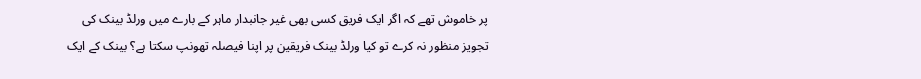پر خاموش تھے کہ اگر ایک فریق کسی بھی غیر جانبدار ماہر کے بارے میں ورلڈ بینک کی تجویز منظور نہ کرے تو کیا ورلڈ بینک فریقین پر اپنا فیصلہ تھونپ سکتا ہے؟ بینک کے ایک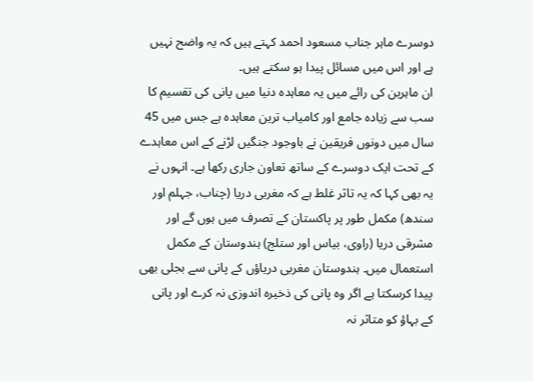دوسرے ماہر جناب مسعود احمد کہتے ہیں کہ یہ واضح نہیں ہے اور اس میں مسائل پیدا ہو سکتے ہیں۔
ان ماہرین کی رائے میں یہ معاہدہ دنیا میں پانی کی تقسیم کا سب سے زیادہ جامع اور کامیاب ترین معاہدہ ہے جس میں 45 سال میں دونوں فریقین نے باوجود جنگیں لڑنے کے اس معاہدے کے تحت ایک دوسرے کے ساتھ تعاون جاری رکھا ہے۔ انہوں نے یہ بھی کہا کہ یہ تاثر غلط ہے کہ مغربی دریا (چناب، جہلم اور سندھ) مکمل طور پر پاکستان کے تصرف میں ہوں گے اور مشرقی دریا (راوی، بیاس اور ستلج) ہندوستان کے مکمل استعمال میں۔ ہندوستان مغربی دریاؤں کے پانی سے بجلی بھی پیدا کرسکتا ہے اگر وہ پانی کی ذخیرہ اندوزی نہ کرے اور پانی کے بہاؤ کو متاثر نہ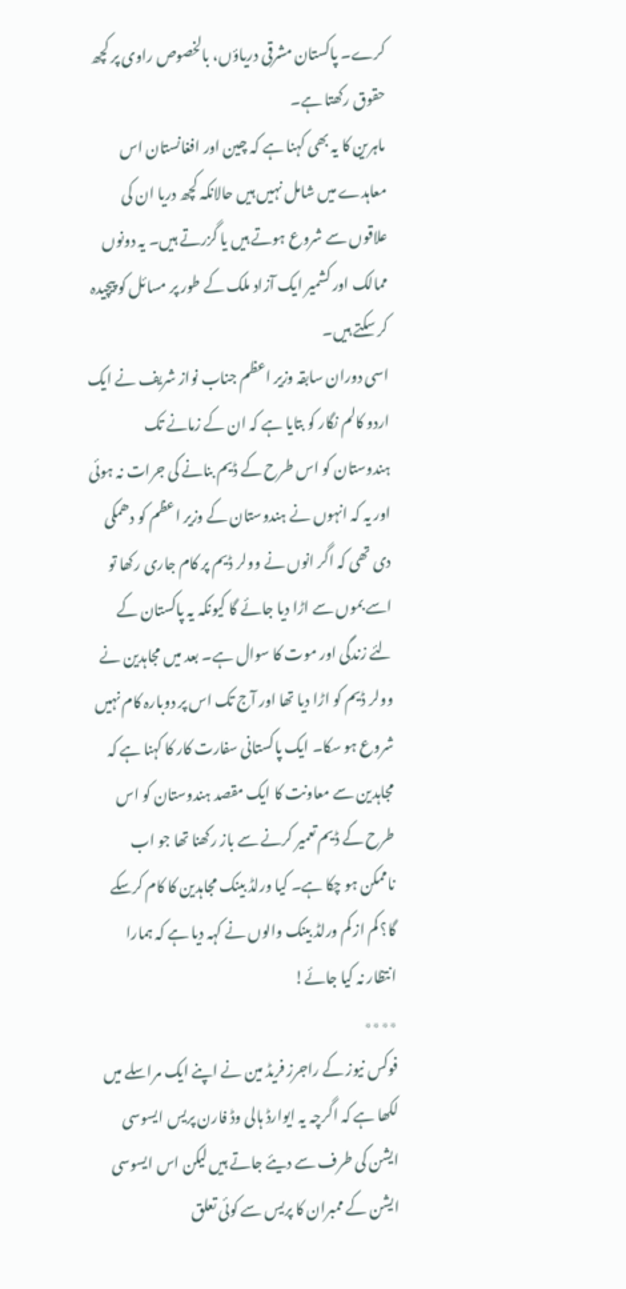کرے۔ پاکستان مشرقی دریاؤں، بالخصوص راوی پر کچھ حقوق رکھتا ہے۔
ماہرین کا یہ بھی کہنا ہے کہ چین اور افغانستان اس معاہدے میں شامل نہیں ہیں حالانکہ کچھ دریا ان کی علاقوں سے شروع ہوتے ہیں یا گزرتے ہیں۔ یہ دونوں ممالک اور کشمیر ایک آزاد ملک کے طور پر مسائل کو پیچیدہ کر سکتے ہیں۔
اسی دوران سابقہ وزیر اعظم جناب نواز شریف نے ایک اردو کالم نگار کو بتایا ہے کہ ان کے زمانے تک ہندوستان کو اس طرح کے ڈیم بنانے کی جرات نہ ہوئی اور یہ کہ انہوں نے ہندوستان کے وزیر اعظم کو دھمکی دی تھی کہ اگر انوں نے وولر ڈیم پر کام جاری رکھا تو اسے بموں سے اڑا دیا جائے گا کیونکہ یہ پاکستان کے لئے زندگی اور موت کا سوال ہے۔ بعد میں مجاہدین نے وولر ڈیم کو اڑا دیا تھا اور آج تک اس پر دوبارہ کام نہیں شروع ہو سکا۔ ایک پاکستانی سفارت کار کا کہنا ہے کہ مجاہدین سے معاونت کا ایک مقصد ہندوستان کو اس طرح کے ڈیم تعمیر کرنے سے باز رکھنا تھا جو اب ناممکن ہو چکا ہے۔ کیا ورلڈ بینک مجاہدین کا کام کرسکے گا؟ کم از کم ورلڈ بینک والوں نے کہہ دیا ہے کہ ہمارا انتظار نہ کیا جائے!
٭٭٭٭
فوکس نیوز کے راجرز فریڈ مین نے اپنے ایک مراسلے میں لکھا ہے کہ اگرچہ یہ ایوارڈ ہالی وڈ فارن پریس ایسوسی ایشن کی طرف سے دیئے جاتے ہیں لیکن اس ایسوسی ایشن کے ممبران کا پریس سے کوئی تعلق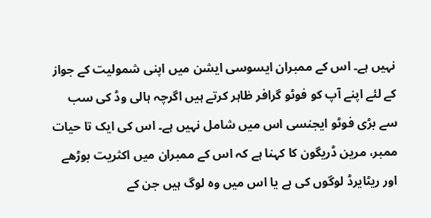نہیں ہے۔ اس کے ممبران ایسوسی ایشن میں اپنی شمولیت کے جواز کے لئے اپنے آپ کو فوٹو گرافر ظاہر کرتے ہیں اگرچہ ہالی وڈ کی سب سے بڑی فوٹو ایجنسی اس میں شامل نہیں ہے۔ اس کی ایک تا حیات ممبر، مرین ڈریگون کا کہنا ہے کہ اس کے ممبران میں اکثریت بوڑھے اور ریٹایرڈ لوگوں کی ہے یا اس میں وہ لوگ ہیں جن کے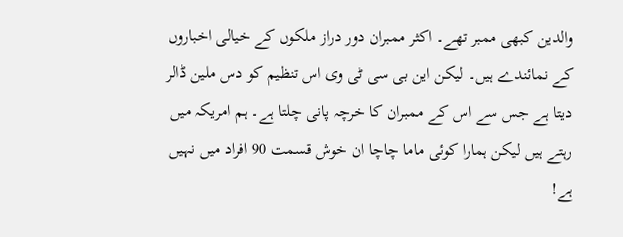والدین کبھی ممبر تھے۔ اکثر ممبران دور دراز ملکوں کے خیالی اخباروں کے نمائندے ہیں۔ لیکن این بی سی ٹی وی اس تنظیم کو دس ملین ڈالر دیتا ہے جس سے اس کے ممبران کا خرچہ پانی چلتا ہے۔ ہم امریکہ میں رہتے ہیں لیکن ہمارا کوئی ماما چاچا ان خوش قسمت 90 افراد میں نہیں ہے!